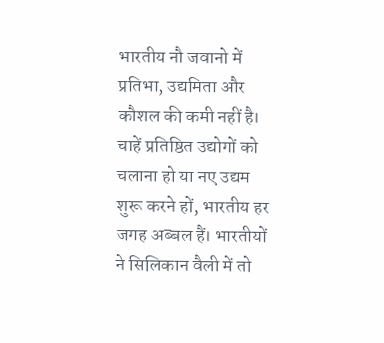भारतीय नौ जवानो में प्रतिभा, उद्यमिता और कौशल की कमी नहीं है। चाहें प्रतिष्ठित उद्योगों को चलाना हो या नए उद्यम शुरू करने हों, भारतीय हर जगह अब्बल हैं। भारतीयों ने सिलिकान वैली में तो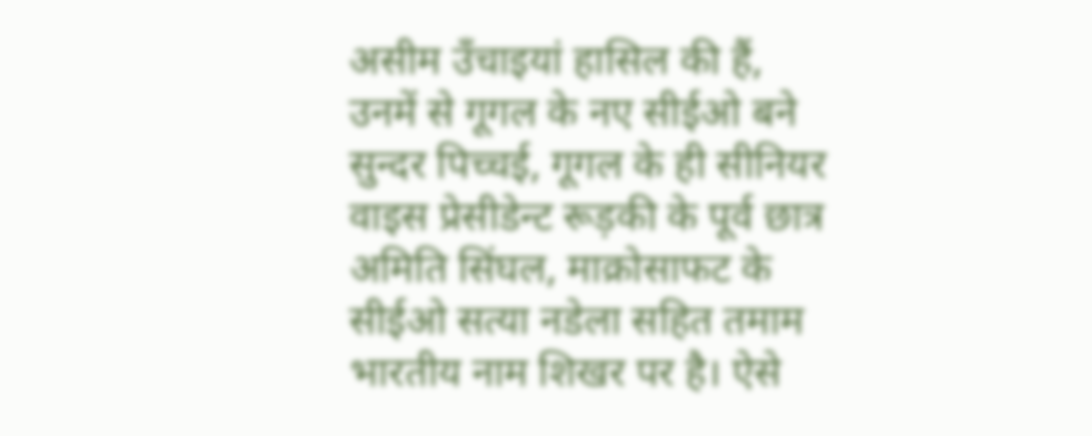असीम उँचाइयां हासिल की हैं, उनमें से गूगल के नए सीईओ बने सुन्दर पिच्चई, गूगल के ही सीनियर वाइस प्रेसीडेन्ट रूड़की के पूर्व छात्र अमिति सिंघल, माक्रोसाफट के सीईओ सत्या नडेला सहित तमाम भारतीय नाम शिखर पर है। ऐसे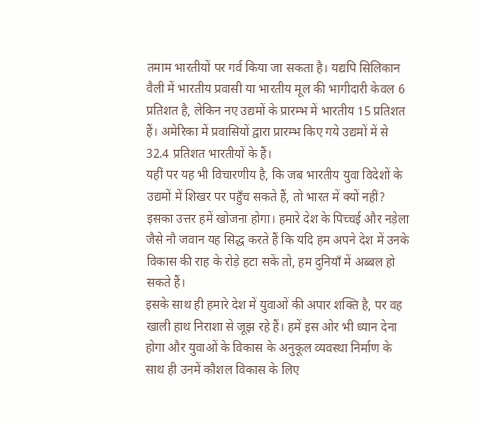तमाम भारतीयों पर गर्व किया जा सकता है। यद्यपि सिलिकान वैली में भारतीय प्रवासी या भारतीय मूल की भागीदारी केवल 6 प्रतिशत है, लेकिन नए उद्यमों के प्रारम्भ में भारतीय 15 प्रतिशत हैं। अमेरिका में प्रवासियों द्वारा प्रारम्भ किए गये उद्यमों में से 32.4 प्रतिशत भारतीयों के हैं।
यहीं पर यह भी विचारणीय है, कि जब भारतीय युवा विदेशों के उद्यमों में शिखर पर पहुँच सकते हैं, तो भारत में क्यों नहीं? इसका उत्तर हमें खोजना होगा। हमारे देश के पिच्चई और नड़ेला जैसे नौ जवान यह सिद्ध करते हैं कि यदि हम अपने देश में उनके विकास की राह के रोड़े हटा सकें तो, हम दुनियाँ में अब्बल हो सकते हैं।
इसके साथ ही हमारे देश में युवाओं की अपार शक्ति है, पर वह खाली हाथ निराशा से जूझ रहे हैं। हमें इस ओर भी ध्यान देना होगा और युवाओं के विकास के अनुकूल व्यवस्था निर्माण के साथ ही उनमें कौशल विकास के लिए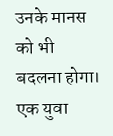उनके मानस को भी बदलना होगा।
एक युवा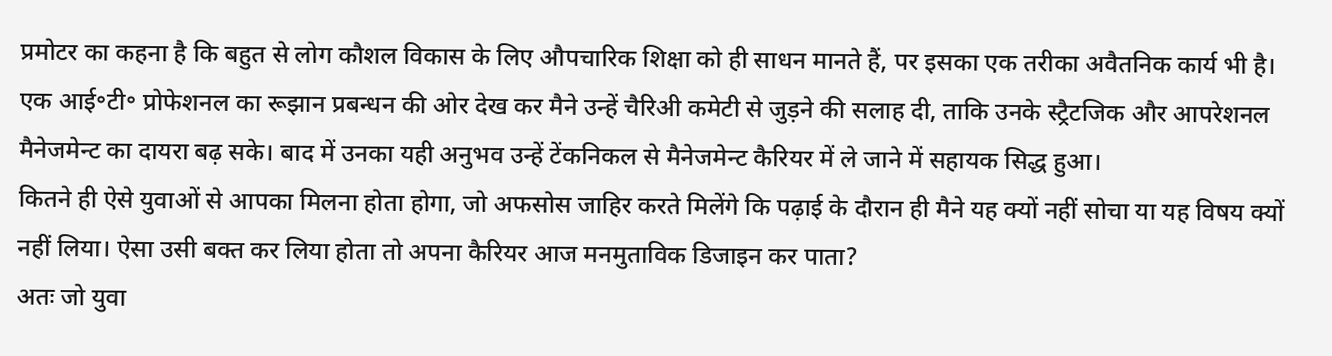प्रमोटर का कहना है कि बहुत से लोग कौशल विकास के लिए औपचारिक शिक्षा को ही साधन मानते हैं, पर इसका एक तरीका अवैतनिक कार्य भी है। एक आई॰टी॰ प्रोफेशनल का रूझान प्रबन्धन की ओर देख कर मैने उन्हें चैरिअी कमेटी से जुड़ने की सलाह दी, ताकि उनके स्ट्रैटजिक और आपरेशनल मैनेजमेन्ट का दायरा बढ़ सके। बाद में उनका यही अनुभव उन्हें टेंकनिकल से मैनेजमेन्ट कैरियर में ले जाने में सहायक सिद्ध हुआ।
कितने ही ऐसे युवाओं से आपका मिलना होता होगा, जो अफसोस जाहिर करते मिलेंगे कि पढ़ाई के दौरान ही मैने यह क्यों नहीं सोचा या यह विषय क्यों नहीं लिया। ऐसा उसी बक्त कर लिया होता तो अपना कैरियर आज मनमुताविक डिजाइन कर पाता?
अतः जो युवा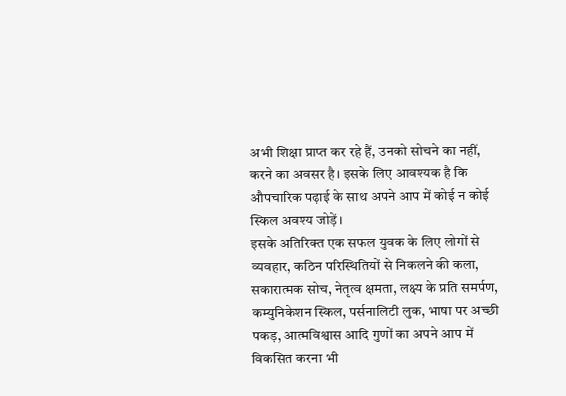अभी शिक्षा प्राप्त कर रहे हैं, उनको सोचने का नहीं, करने का अवसर है। इसके लिए आवश्यक है कि औपचारिक पढ़ाई के साथ अपने आप में कोई न कोई स्किल अवश्य जोड़ें।
इसके अतिरिक्त एक सफल युवक के लिए लोगों से व्यवहार, कठिन परिस्थितियों से निकलने की कला, सकारात्मक सोच, नेतृत्व क्षमता, लक्ष्य के प्रति समर्पण, कम्युनिकेशन स्किल, पर्सनालिटी लुक, भाषा पर अच्छी पकड़, आत्मविश्वास आदि गुणों का अपने आप में विकसित करना भी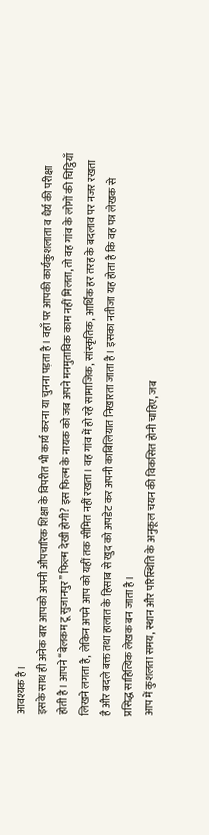आवश्यक है।
इसके साथ ही अनेक बार आपको अपनी औपचारिक शिक्षा के विपरीत भी कार्य करना या चुनना पड़ता है। वहाँ पर आपकी कार्यकुशलाता व धैर्य की परीक्षा होती है। आपने ‘‘बेलकम टू सुजानपुर’’ फिल्म देखी होगी? इस फिल्म के नायक को जब अपने मनमुताविक काम नहीं मिलता, तो वह गांव के लोगों की चिट्ठियाँ लिखने लगता है, लेकिन अपने आप को यहीं तक सीमित नहीं रखता। वह गांव में हो रहे सामाजिक, सांस्कृतिक, आर्थिक हर तरह के बदलाव पर नजर रखता है और बदले बक्त तथा हालात के हिसाब से खुद को अपडेट कर अपनी काबिलियात निखारता जाता है। इसका नतीजा यह होता है कि वह पत्र लेखक से प्रसिद्ध साहित्यिक लेखक बन जाता है।
आप में कुशलता समय, स्थान और परिस्थिति के अनुकूल चयन की विकसित होनी चाहिए, जब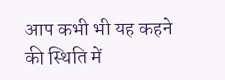आप कभी भी यह कहने की स्थिति में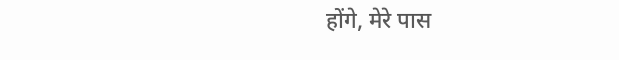होंगे, मेरे पास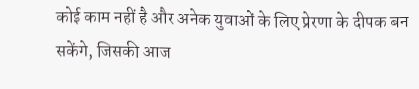कोई काम नहीं है और अनेक युवाओं के लिए प्रेरणा के दीपक बन सकेंगे, जिसकी आज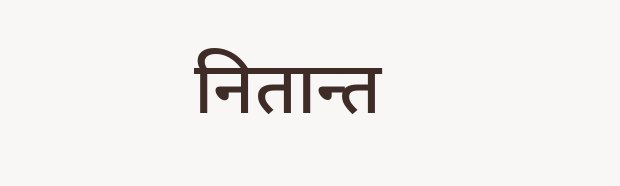नितान्त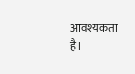आवश्यकता है।